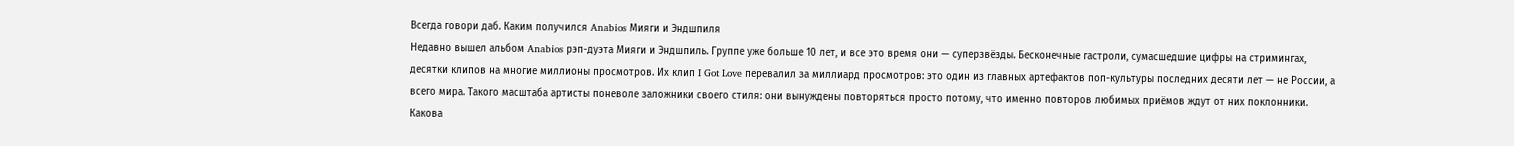Всегда говори даб. Каким получился Anabios Мияги и Эндшпиля
Недавно вышел альбом Anabios рэп-дуэта Мияги и Эндшпиль. Группе уже больше 10 лет, и все это время они — суперзвёзды. Бесконечные гастроли, сумасшедшие цифры на стримингах, десятки клипов на многие миллионы просмотров. Их клип I Got Love перевалил за миллиард просмотров: это один из главных артефактов поп-культуры последних десяти лет — не России, а всего мира. Такого масштаба артисты поневоле заложники своего стиля: они вынуждены повторяться просто потому, что именно повторов любимых приёмов ждут от них поклонники. Какова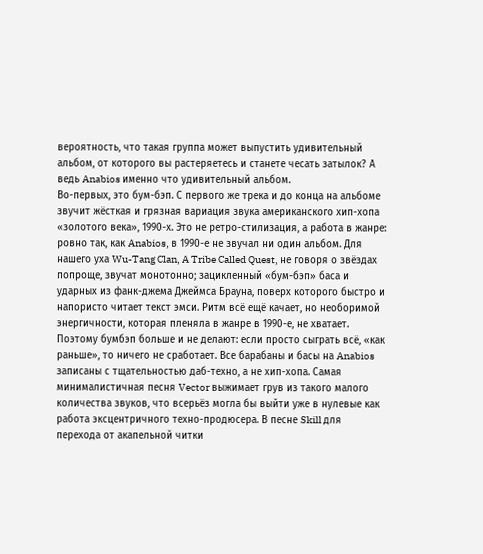вероятность, что такая группа может выпустить удивительный альбом, от которого вы растеряетесь и станете чесать затылок? А ведь Anabios именно что удивительный альбом.
Во-первых, это бум-бэп. С первого же трека и до конца на альбоме звучит жёсткая и грязная вариация звука американского хип-хопа «золотого века», 1990-х. Это не ретро-стилизация, а работа в жанре: ровно так, как Anabios, в 1990-е не звучал ни один альбом. Для нашего уха Wu-Tang Clan, A Tribe Called Quest, не говоря о звёздах попроще, звучат монотонно; зацикленный «бум-бэп» баса и ударных из фанк-джема Джеймса Брауна, поверх которого быстро и напористо читает текст эмси. Ритм всё ещё качает, но необоримой энергичности, которая пленяла в жанре в 1990-е, не хватает.
Поэтому бумбэп больше и не делают: если просто сыграть всё, «как раньше», то ничего не сработает. Все барабаны и басы на Anabios записаны с тщательностью даб-техно, а не хип-хопа. Самая минималистичная песня Vector выжимает грув из такого малого количества звуков, что всерьёз могла бы выйти уже в нулевые как работа эксцентричного техно-продюсера. В песне Skill для перехода от акапельной читки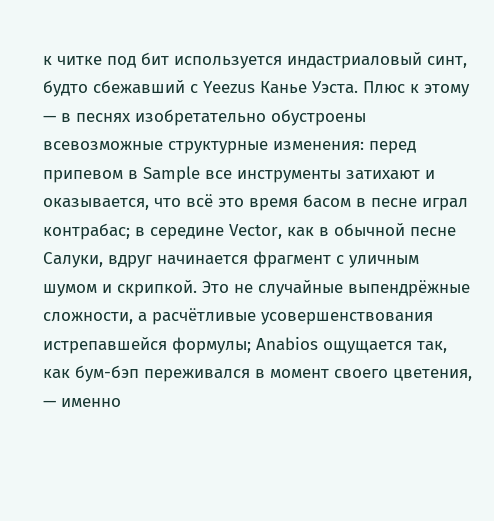к читке под бит используется индастриаловый синт, будто сбежавший с Yeezus Канье Уэста. Плюс к этому — в песнях изобретательно обустроены всевозможные структурные изменения: перед припевом в Sample все инструменты затихают и оказывается, что всё это время басом в песне играл контрабас; в середине Vector, как в обычной песне Салуки, вдруг начинается фрагмент с уличным шумом и скрипкой. Это не случайные выпендрёжные сложности, а расчётливые усовершенствования истрепавшейся формулы; Anabios ощущается так, как бум-бэп переживался в момент своего цветения, — именно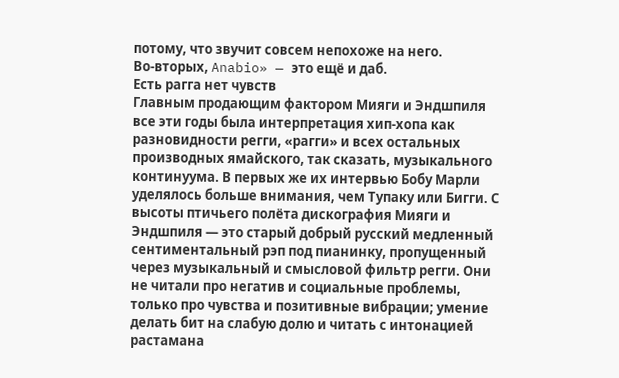потому, что звучит совсем непохоже на него.
Во-вторых, Anabio» — это ещё и даб.
Есть рагга нет чувств
Главным продающим фактором Мияги и Эндшпиля все эти годы была интерпретация хип-хопа как разновидности регги, «рагги» и всех остальных производных ямайского, так сказать, музыкального континуума. В первых же их интервью Бобу Марли уделялось больше внимания, чем Тупаку или Бигги. С высоты птичьего полёта дискография Мияги и Эндшпиля — это старый добрый русский медленный сентиментальный рэп под пианинку, пропущенный через музыкальный и смысловой фильтр регги. Они не читали про негатив и социальные проблемы, только про чувства и позитивные вибрации; умение делать бит на слабую долю и читать с интонацией растамана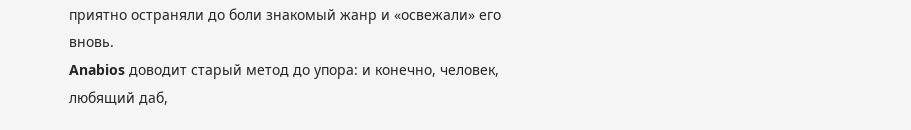приятно остраняли до боли знакомый жанр и «освежали» его вновь.
Anabios доводит старый метод до упора: и конечно, человек, любящий даб,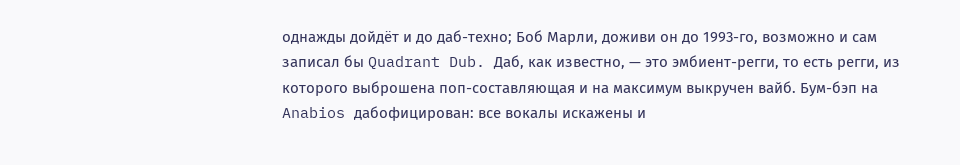однажды дойдёт и до даб-техно; Боб Марли, доживи он до 1993-го, возможно и сам записал бы Quadrant Dub. Даб, как известно, — это эмбиент-регги, то есть регги, из которого выброшена поп-составляющая и на максимум выкручен вайб. Бум-бэп на Anabios дабофицирован: все вокалы искажены и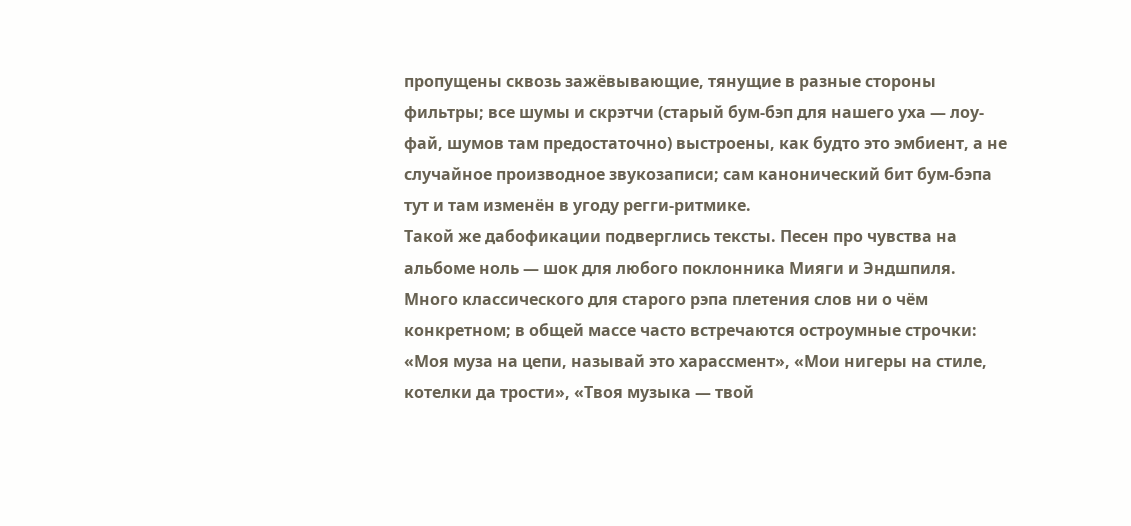пропущены сквозь зажёвывающие, тянущие в разные стороны фильтры; все шумы и скрэтчи (старый бум-бэп для нашего уха — лоу-фай, шумов там предостаточно) выстроены, как будто это эмбиент, а не случайное производное звукозаписи; сам канонический бит бум-бэпа тут и там изменён в угоду регги-ритмике.
Такой же дабофикации подверглись тексты. Песен про чувства на альбоме ноль — шок для любого поклонника Мияги и Эндшпиля. Много классического для старого рэпа плетения слов ни о чём конкретном; в общей массе часто встречаются остроумные строчки: «Моя муза на цепи, называй это харассмент», «Мои нигеры на стиле, котелки да трости», «Твоя музыка — твой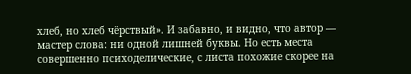хлеб, но хлеб чёрствый». И забавно, и видно, что автор — мастер слова: ни одной лишней буквы. Но есть места совершенно психоделические, с листа похожие скорее на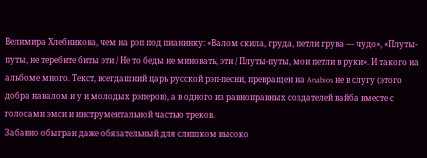Велимира Хлебникова, чем на рэп под пианинку: «Валом скила, груда, петли грува — чудо», «Плуты-путы, не теребите биты эти / Не то беды не миновать, эти / Плуты-путы, мои петли в руки». И такого на альбоме много. Текст, всегдашний царь русской рэп-песни, превращен на Anabios не в слугу (этого добра навалом и у и молодых рэперов), а в одного из равноправных создателей вайба вместе с голосами эмси и инструментальной частью треков.
Забавно обыгран даже обязательный для слишком высоко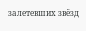залетевших звёзд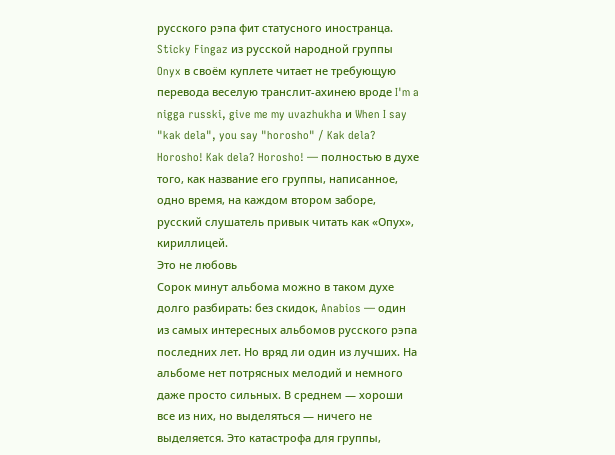русского рэпа фит статусного иностранца. Sticky Fingaz из русской народной группы Onyx в своём куплете читает не требующую перевода веселую транслит-ахинею вроде I'm a nigga russki, give me my uvazhukha и When I say "kak dela", you say "horosho" / Kak dela? Horosho! Kak dela? Horosho! — полностью в духе того, как название его группы, написанное, одно время, на каждом втором заборе, русский слушатель привык читать как «Опух», кириллицей.
Это не любовь
Сорок минут альбома можно в таком духе долго разбирать: без скидок, Anabios — один из самых интересных альбомов русского рэпа последних лет. Но вряд ли один из лучших. На альбоме нет потрясных мелодий и немного даже просто сильных. В среднем — хороши все из них, но выделяться — ничего не выделяется. Это катастрофа для группы,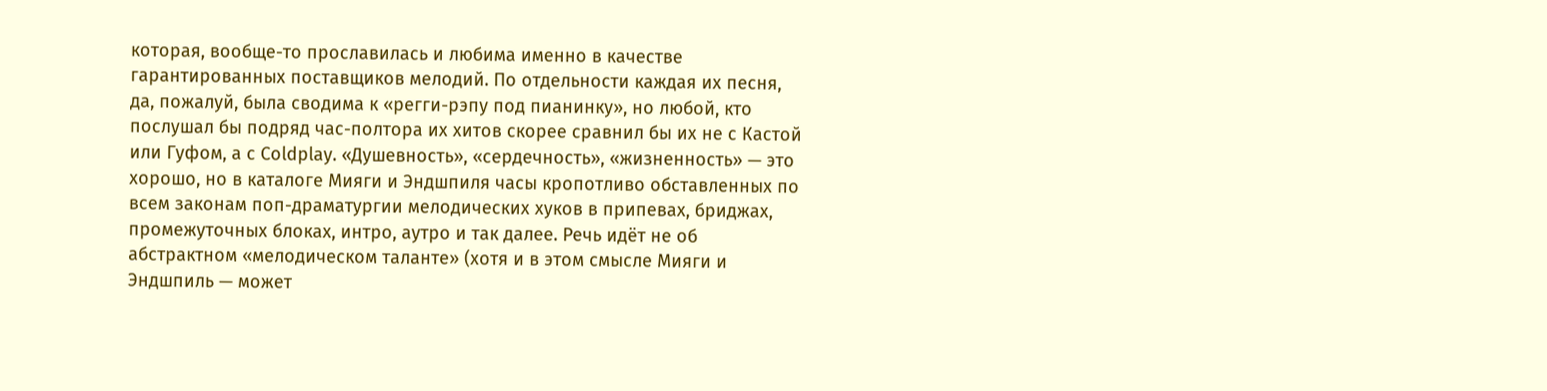которая, вообще-то прославилась и любима именно в качестве гарантированных поставщиков мелодий. По отдельности каждая их песня, да, пожалуй, была сводима к «регги-рэпу под пианинку», но любой, кто послушал бы подряд час-полтора их хитов скорее сравнил бы их не с Кастой или Гуфом, а с Coldplay. «Душевность», «сердечность», «жизненность» — это хорошо, но в каталоге Мияги и Эндшпиля часы кропотливо обставленных по всем законам поп-драматургии мелодических хуков в припевах, бриджах, промежуточных блоках, интро, аутро и так далее. Речь идёт не об абстрактном «мелодическом таланте» (хотя и в этом смысле Мияги и Эндшпиль — может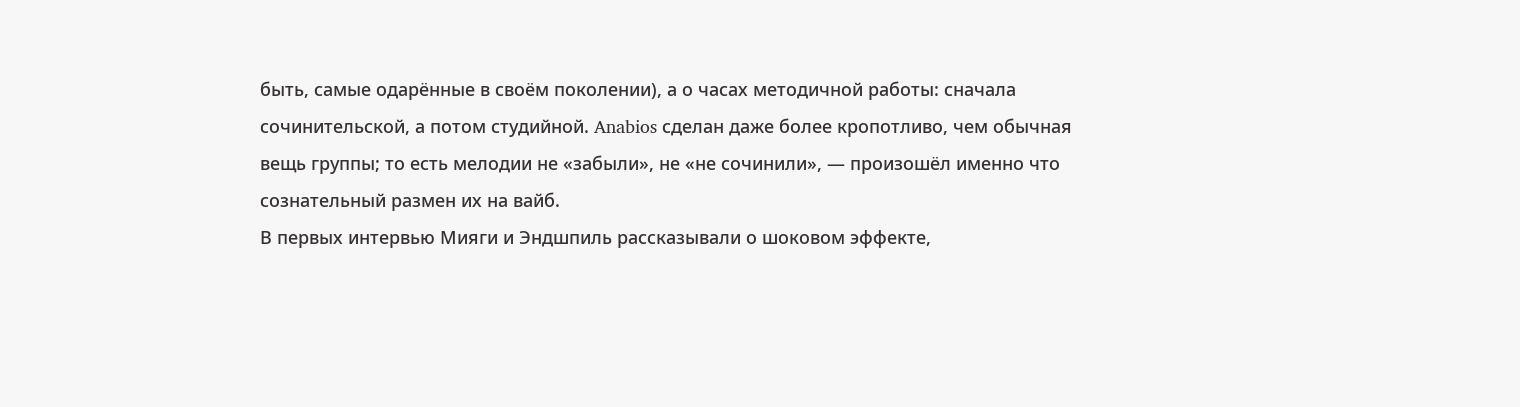быть, самые одарённые в своём поколении), а о часах методичной работы: сначала сочинительской, а потом студийной. Anabios сделан даже более кропотливо, чем обычная вещь группы; то есть мелодии не «забыли», не «не сочинили», — произошёл именно что сознательный размен их на вайб.
В первых интервью Мияги и Эндшпиль рассказывали о шоковом эффекте,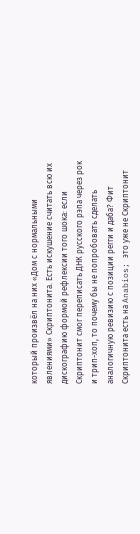который произвёл на них «Дом с нормальными явлениями» Скриптонита. Есть искушение считать всю их дискографию формой рефлексии того шока: если Скриптонит смог переписать ДНК русского рэпа через рок и трип-хоп, то почему бы не попробовать сделать аналогичную ревизию с позиции регги и даба? Фит Скриптонита есть на Anabios; это уже не Скриптонит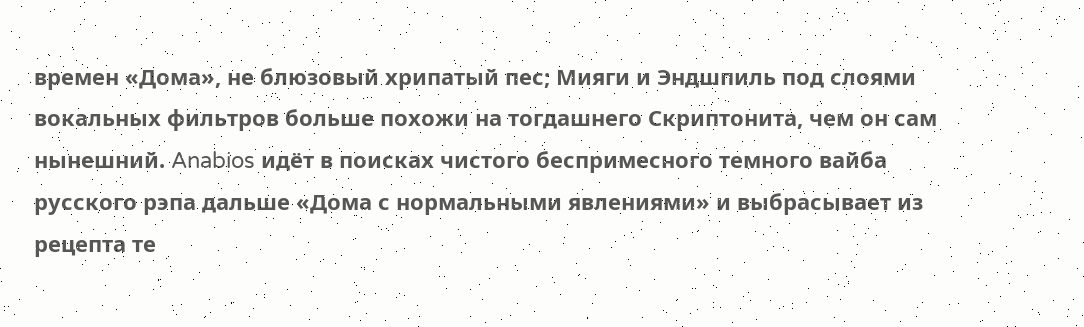времен «Дома», не блюзовый хрипатый пес; Мияги и Эндшпиль под слоями вокальных фильтров больше похожи на тогдашнего Скриптонита, чем он сам нынешний. Anabios идёт в поисках чистого беспримесного темного вайба русского рэпа дальше «Дома с нормальными явлениями» и выбрасывает из рецепта те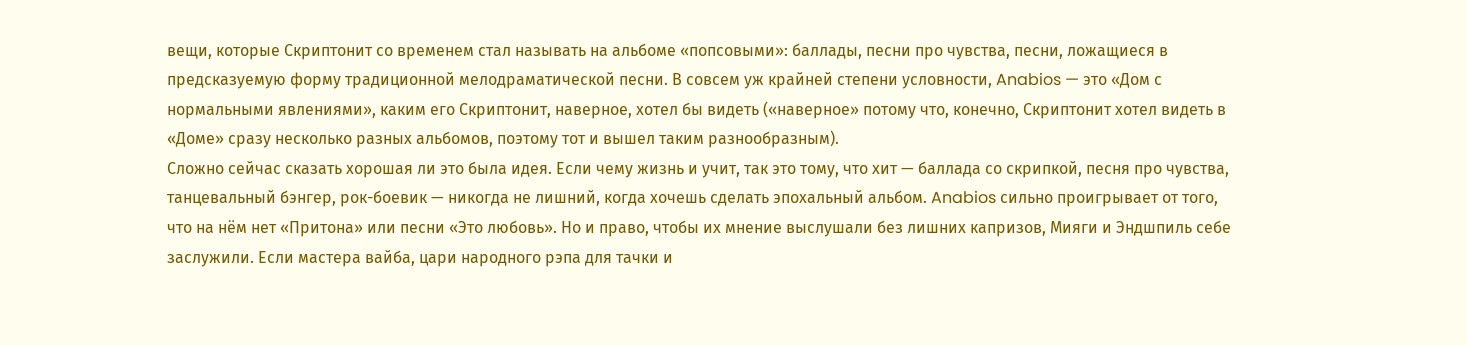вещи, которые Скриптонит со временем стал называть на альбоме «попсовыми»: баллады, песни про чувства, песни, ложащиеся в предсказуемую форму традиционной мелодраматической песни. В совсем уж крайней степени условности, Anabios — это «Дом с нормальными явлениями», каким его Скриптонит, наверное, хотел бы видеть («наверное» потому что, конечно, Скриптонит хотел видеть в «Доме» сразу несколько разных альбомов, поэтому тот и вышел таким разнообразным).
Сложно сейчас сказать хорошая ли это была идея. Если чему жизнь и учит, так это тому, что хит — баллада со скрипкой, песня про чувства, танцевальный бэнгер, рок-боевик — никогда не лишний, когда хочешь сделать эпохальный альбом. Anabios сильно проигрывает от того, что на нём нет «Притона» или песни «Это любовь». Но и право, чтобы их мнение выслушали без лишних капризов, Мияги и Эндшпиль себе заслужили. Если мастера вайба, цари народного рэпа для тачки и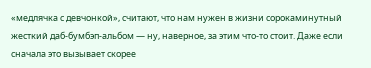«медлячка с девчонкой», считают, что нам нужен в жизни сорокаминутный жесткий даб-бумбэп-альбом — ну, наверное, за этим что-то стоит. Даже если сначала это вызывает скорее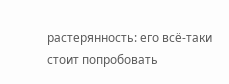растерянность: его всё-таки стоит попробовать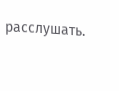расслушать.